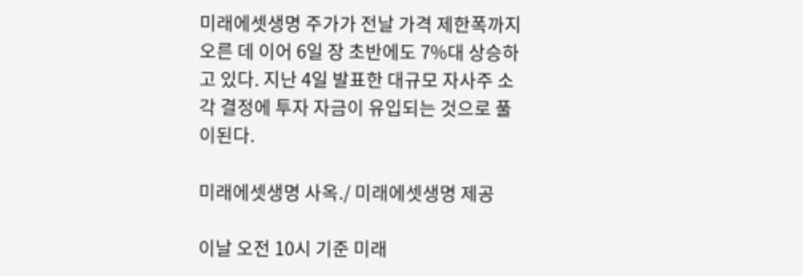미래에셋생명 주가가 전날 가격 제한폭까지 오른 데 이어 6일 장 초반에도 7%대 상승하고 있다. 지난 4일 발표한 대규모 자사주 소각 결정에 투자 자금이 유입되는 것으로 풀이된다.

미래에셋생명 사옥./ 미래에셋생명 제공

이날 오전 10시 기준 미래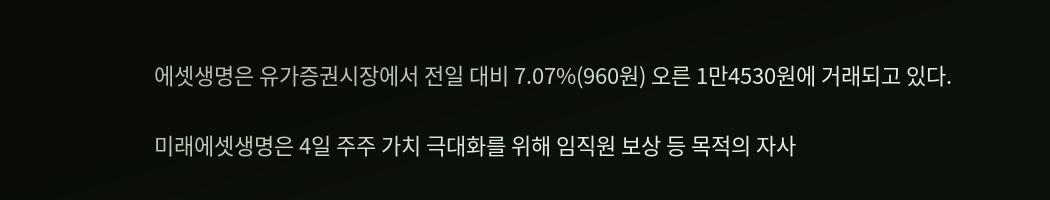에셋생명은 유가증권시장에서 전일 대비 7.07%(960원) 오른 1만4530원에 거래되고 있다.

미래에셋생명은 4일 주주 가치 극대화를 위해 임직원 보상 등 목적의 자사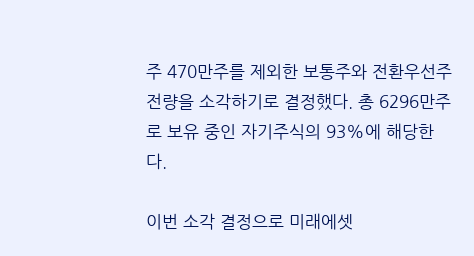주 470만주를 제외한 보통주와 전환우선주 전량을 소각하기로 결정했다. 총 6296만주로 보유 중인 자기주식의 93%에 해당한다.

이번 소각 결정으로 미래에셋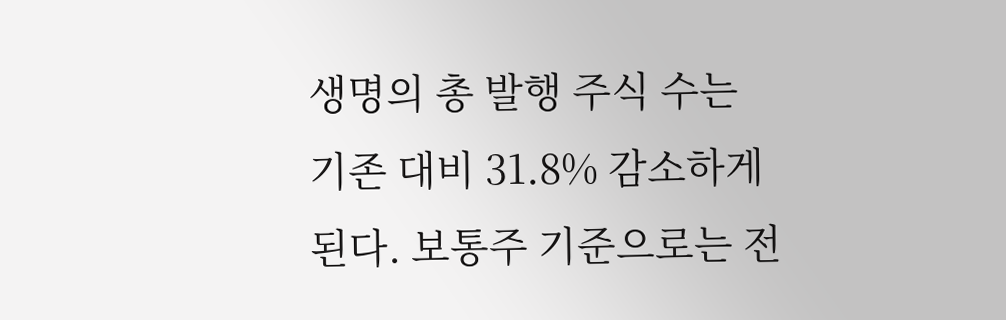생명의 총 발행 주식 수는 기존 대비 31.8% 감소하게 된다. 보통주 기준으로는 전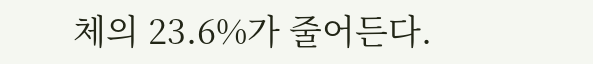체의 23.6%가 줄어든다.